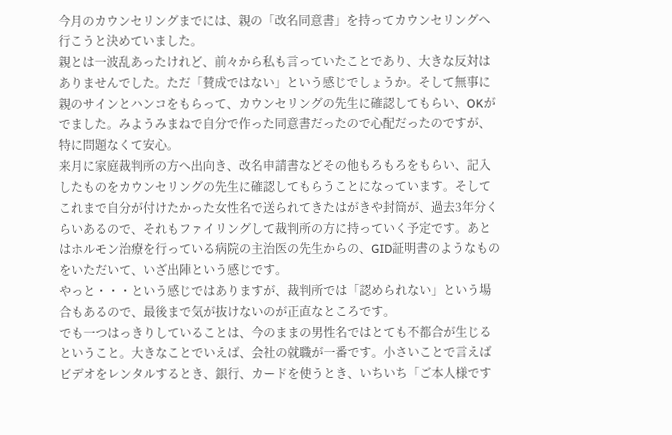今月のカウンセリングまでには、親の「改名同意書」を持ってカウンセリングへ行こうと決めていました。
親とは一波乱あったけれど、前々から私も言っていたことであり、大きな反対はありませんでした。ただ「賛成ではない」という感じでしょうか。そして無事に親のサインとハンコをもらって、カウンセリングの先生に確認してもらい、OKがでました。みようみまねで自分で作った同意書だったので心配だったのですが、特に問題なくて安心。
来月に家庭裁判所の方へ出向き、改名申請書などその他もろもろをもらい、記入したものをカウンセリングの先生に確認してもらうことになっています。そしてこれまで自分が付けたかった女性名で送られてきたはがきや封筒が、過去3年分くらいあるので、それもファイリングして裁判所の方に持っていく予定です。あとはホルモン治療を行っている病院の主治医の先生からの、GID証明書のようなものをいただいて、いざ出陣という感じです。
やっと・・・という感じではありますが、裁判所では「認められない」という場合もあるので、最後まで気が抜けないのが正直なところです。
でも一つはっきりしていることは、今のままの男性名ではとても不都合が生じるということ。大きなことでいえば、会社の就職が一番です。小さいことで言えばビデオをレンタルするとき、銀行、カードを使うとき、いちいち「ご本人様です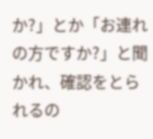か?」とか「お連れの方ですか?」と聞かれ、確認をとられるの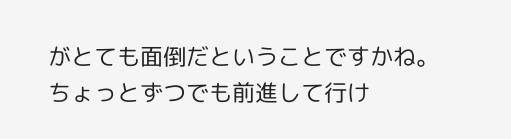がとても面倒だということですかね。
ちょっとずつでも前進して行け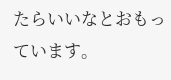たらいいなとおもっています。